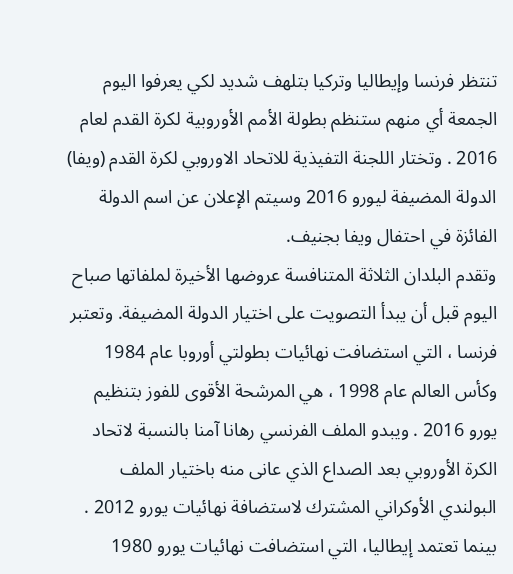تنتظر فرنسا وإيطاليا وتركيا بتلهف شديد لكي يعرفوا اليوم الجمعة أي منهم ستنظم بطولة الأمم الأوروبية لكرة القدم لعام 2016 . وتختار اللجنة التفيذية للاتحاد الاوروبي لكرة القدم (ويفا) الدولة المضيفة ليورو 2016 وسيتم الإعلان عن اسم الدولة الفائزة في احتفال ويفا بجنيف.
وتقدم البلدان الثلاثة المتنافسة عروضها الأخيرة لملفاتها صباح اليوم قبل أن يبدأ التصويت على اختيار الدولة المضيفة. وتعتبر فرنسا ، التي استضافت نهائيات بطولتي أوروبا عام 1984 وكأس العالم عام 1998 ، هي المرشحة الأقوى للفوز بتنظيم يورو 2016 . ويبدو الملف الفرنسي رهانا آمنا بالنسبة لاتحاد الكرة الأوروبي بعد الصداع الذي عانى منه باختيار الملف البولندي الأوكراني المشترك لاستضافة نهائيات يورو 2012 . بينما تعتمد إيطاليا، التي استضافت نهائيات يورو 1980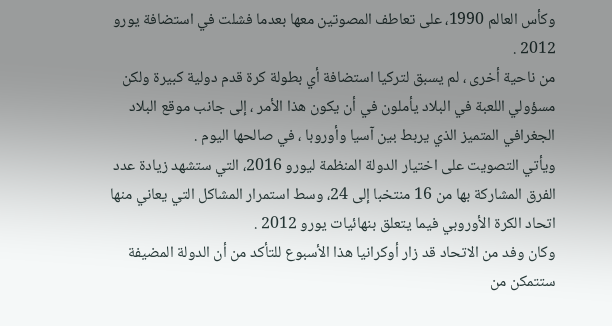وكأس العالم 1990، على تعاطف المصوتين معها بعدما فشلت في استضافة يورو 2012 .
من ناحية أخرى ، لم يسبق لتركيا استضافة أي بطولة كرة قدم دولية كبيرة ولكن مسؤولي اللعبة في البلاد يأملون في أن يكون هذا الأمر ، إلى جانب موقع البلاد الجغرافي المتميز الذي يربط بين آسيا وأوروبا ، في صالحها اليوم .
ويأتي التصويت على اختيار الدولة المنظمة ليورو 2016، التي ستشهد زيادة عدد الفرق المشاركة بها من 16 منتخبا إلى 24، وسط استمرار المشاكل التي يعاني منها اتحاد الكرة الأوروبي فيما يتعلق بنهائيات يورو 2012 .
وكان وفد من الاتحاد قد زار أوكرانيا هذا الأسبوع للتأكد من أن الدولة المضيفة ستتمكن من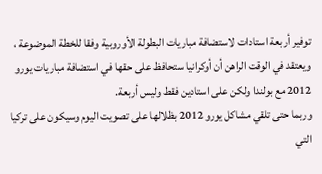توفير أربعة استادات لاستضافة مباريات البطولة الأوروبية وفقا للخطة الموضوعة ، ويعتقد في الوقت الراهن أن أوكرانيا ستحافظ على حقها في استضافة مباريات يورو 2012 مع بولندا ولكن على استادين فقط وليس أربعة.
وربما حتى تلقي مشاكل يورو 2012 بظلالها على تصويت اليوم وسيكون على تركيا التي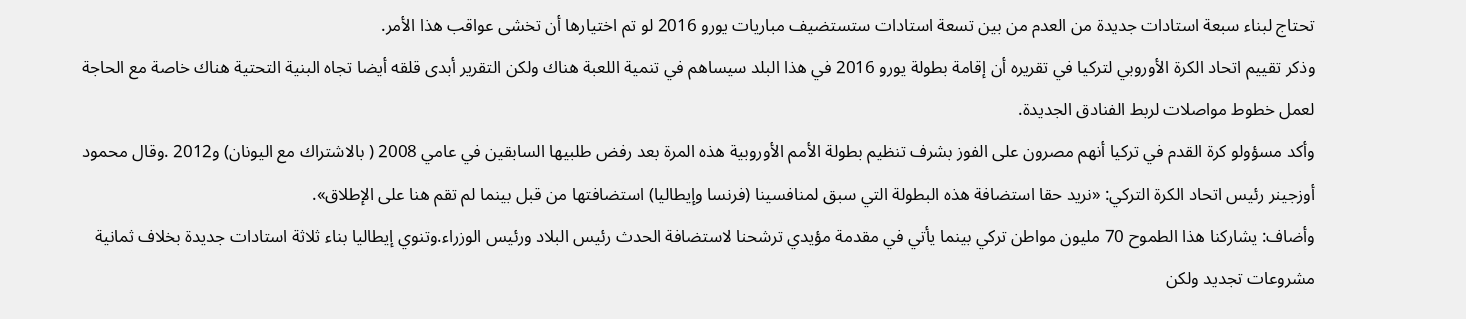تحتاج لبناء سبعة استادات جديدة من العدم من بين تسعة استادات ستستضيف مباريات يورو 2016 لو تم اختيارها أن تخشى عواقب هذا الأمر.
وذكر تقييم اتحاد الكرة الأوروبي لتركيا في تقريره أن إقامة بطولة يورو 2016 في هذا البلد سيساهم في تنمية اللعبة هناك ولكن التقرير أبدى قلقه أيضا تجاه البنية التحتية هناك خاصة مع الحاجة لعمل خطوط مواصلات لربط الفنادق الجديدة.
وأكد مسؤولو كرة القدم في تركيا أنهم مصرون على الفوز بشرف تنظيم بطولة الأمم الأوروبية هذه المرة بعد رفض طلبيها السابقين في عامي 2008 ( بالاشتراك مع اليونان) و2012 .وقال محمود أوزجينر رئيس اتحاد الكرة التركي: «نريد حقا استضافة هذه البطولة التي سبق لمنافسينا (فرنسا وإيطاليا) استضافتها من قبل بينما لم تقم هنا على الإطلاق».
وأضاف: يشاركنا هذا الطموح 70 مليون مواطن تركي بينما يأتي في مقدمة مؤيدي ترشحنا لاستضافة الحدث رئيس البلاد ورئيس الوزراء.وتنوي إيطاليا بناء ثلاثة استادات جديدة بخلاف ثمانية مشروعات تجديد ولكن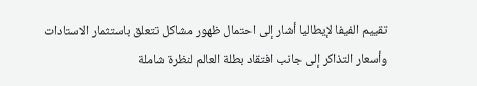تقييم الفيفا لإيطاليا أشار إلى احتمال ظهور مشاكل تتعلق باستثمار الاستادات وأسعار التذاكر إلى جانب افتقاد بطلة العالم لنظرة شاملة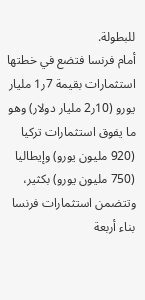للبطولة.
أمام فرنسا فتضع في خطتها استثمارات بقيمة 7ر1 مليار يورو (10ر2 مليار دولار) وهو ما يفوق استثمارات تركيا (920 مليون يورو) وإيطاليا (750 مليون يورو) بكثير، وتتضمن استثمارات فرنسا بناء أربعة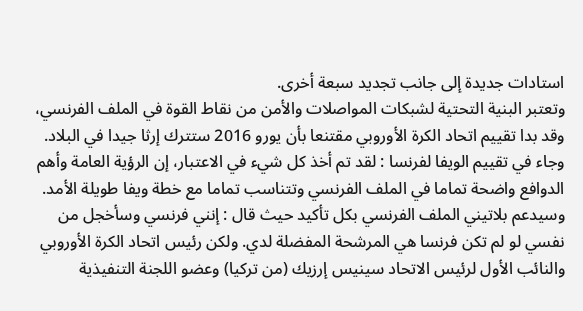استادات جديدة إلى جانب تجديد سبعة أخرى.
وتعتبر البنية التحتية لشبكات المواصلات والأمن من نقاط القوة في الملف الفرنسي، وقد بدا تقييم اتحاد الكرة الأوروبي مقتنعا بأن يورو 2016 ستترك إرثا جيدا في البلاد. وجاء في تقييم الويفا لفرنسا : لقد تم أخذ كل شيء في الاعتبار، إن الرؤية العامة وأهم الدوافع واضحة تماما في الملف الفرنسي وتتناسب تماما مع خطة ويفا طويلة الأمد.
وسيدعم بلاتيني الملف الفرنسي بكل تأكيد حيث قال : إنني فرنسي وسأخجل من نفسي لو لم تكن فرنسا هي المرشحة المفضلة لدي. ولكن رئيس اتحاد الكرة الأوروبي والنائب الأول لرئيس الاتحاد سينيس إرزيك (من تركيا) وعضو اللجنة التنفيذية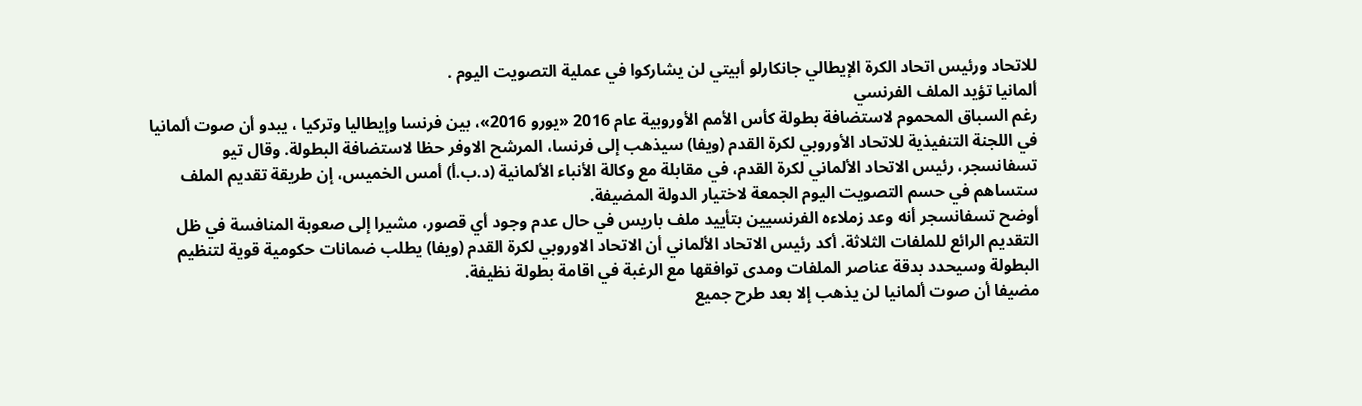للاتحاد ورئيس اتحاد الكرة الإيطالي جانكارلو أبيتي لن يشاركوا في عملية التصويت اليوم .
ألمانيا تؤيد الملف الفرنسي
رغم السباق المحموم لاستضافة بطولة كأس الأمم الأوروبية عام 2016 «يورو 2016»، بين فرنسا وإيطاليا وتركيا ، يبدو أن صوت ألمانيا في اللجنة التنفيذية للاتحاد الأوروبي لكرة القدم (ويفا) سيذهب إلى فرنسا، المرشح الاوفر حظا لاستضافة البطولة. وقال تيو تسفانسجر، رئيس الاتحاد الألماني لكرة القدم، في مقابلة مع وكالة الأنباء الألمانية (د.ب.أ) أمس الخميس، إن طريقة تقديم الملف ستساهم في حسم التصويت اليوم الجمعة لاختيار الدولة المضيفة.
أوضح تسفانسجر أنه وعد زملاءه الفرنسيين بتأييد ملف باريس في حال عدم وجود أي قصور، مشيرا إلى صعوبة المنافسة في ظل التقديم الرائع للملفات الثلاثة. أكد رئيس الاتحاد الألماني أن الاتحاد الاوروبي لكرة القدم (ويفا) يطلب ضمانات حكومية قوية لتنظيم البطولة وسيحدد بدقة عناصر الملفات ومدى توافقها مع الرغبة في اقامة بطولة نظيفة.
مضيفا أن صوت ألمانيا لن يذهب إلا بعد طرح جميع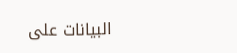البيانات على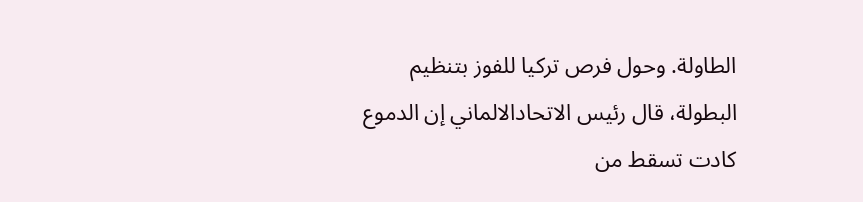الطاولة. وحول فرص تركيا للفوز بتنظيم البطولة، قال رئيس الاتحادالالماني إن الدموع كادت تسقط من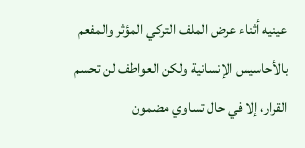عينيه أثناء عرض الملف التركي المؤثر والمفعم بالأحاسيس الإنسانية ولكن العواطف لن تحسم القرار، إلا في حال تساوي مضمون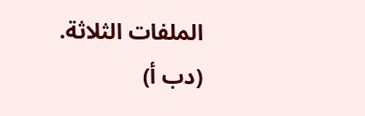الملفات الثلاثة.
(دب أ)